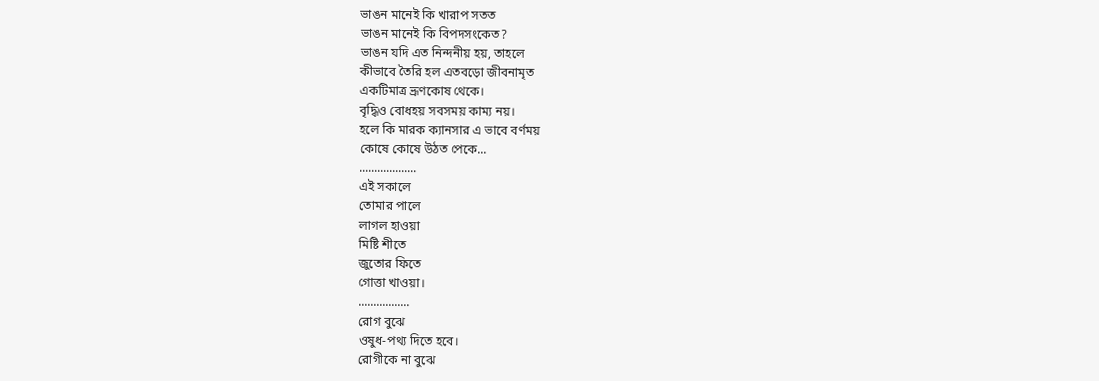ভাঙন মানেই কি খারাপ সতত
ভাঙন মানেই কি বিপদসংকেত?
ভাঙন যদি এত নিন্দনীয় হয়, তাহলে
কীভাবে তৈরি হল এতবড়ো জীবনামৃত
একটিমাত্র ভ্রূণকোষ থেকে।
বৃদ্ধিও বোধহয় সবসময় কাম্য নয়।
হলে কি মারক ক্যানসার এ ভাবে বর্ণময়
কোষে কোষে উঠত পেকে...
...................
এই সকালে
তোমার পালে
লাগল হাওয়া
মিষ্টি শীতে
জুতোর ফিতে
গোত্তা খাওয়া।
.................
রোগ বুঝে
ওষুধ-পথ্য দিতে হবে।
রোগীকে না বুঝে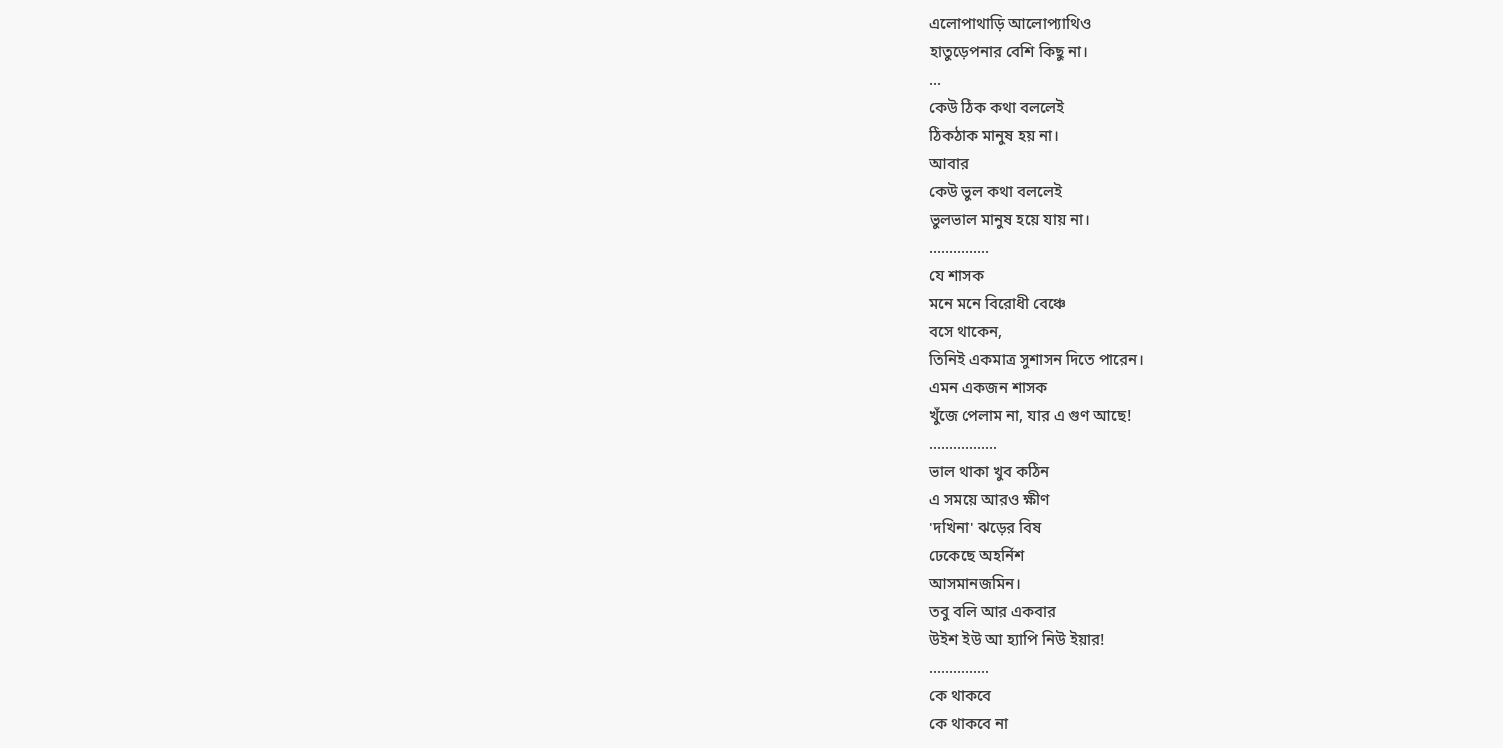এলোপাথাড়ি আলোপ্যাথিও
হাতুড়েপনার বেশি কিছু না।
...
কেউ ঠিক কথা বললেই
ঠিকঠাক মানুষ হয় না।
আবার
কেউ ভুল কথা বললেই
ভুলভাল মানুষ হয়ে যায় না।
...............
যে শাসক
মনে মনে বিরোধী বেঞ্চে
বসে থাকেন,
তিনিই একমাত্র সুশাসন দিতে পারেন।
এমন একজন শাসক
খুঁজে পেলাম না, যার এ গুণ আছে!
.................
ভাল থাকা খুব কঠিন
এ সময়ে আরও ক্ষীণ
'দখিনা' ঝড়ের বিষ
ঢেকেছে অহর্নিশ
আসমানজমিন।
তবু বলি আর একবার
উইশ ইউ আ হ্যাপি নিউ ইয়ার!
...............
কে থাকবে
কে থাকবে না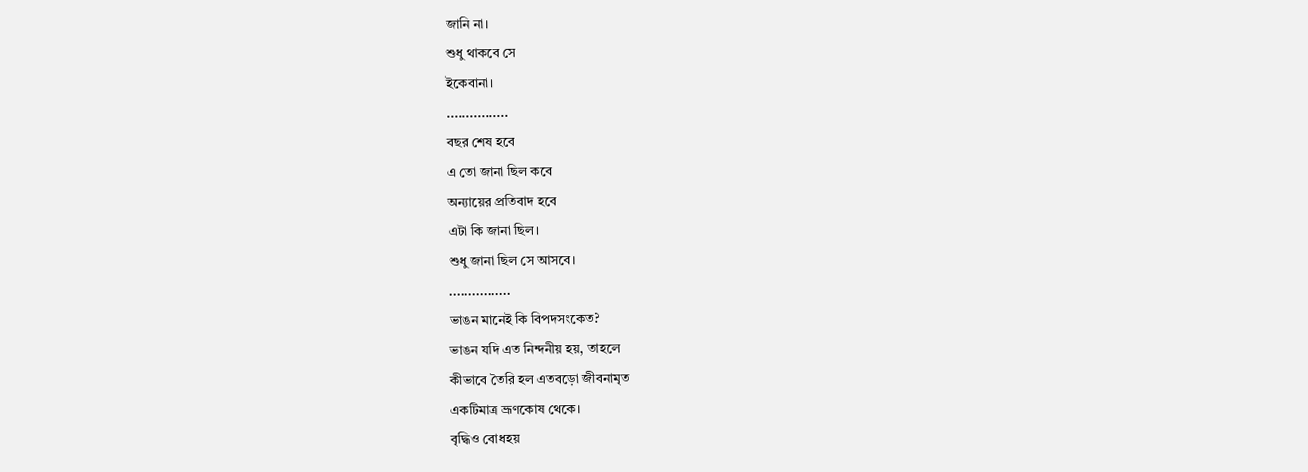জানি না।
শুধু থাকবে সে
ইকেবানা।
................
বছর শেষ হবে
এ তো জানা ছিল কবে
অন্যায়ের প্রতিবাদ হবে
এটা কি জানা ছিল।
শুধু জানা ছিল সে আসবে।
................
ভাঙন মানেই কি বিপদসংকেত?
ভাঙন যদি এত নিন্দনীয় হয়, তাহলে
কীভাবে তৈরি হল এতবড়ো জীবনামৃত
একটিমাত্র ভ্রূণকোষ থেকে।
বৃদ্ধিও বোধহয়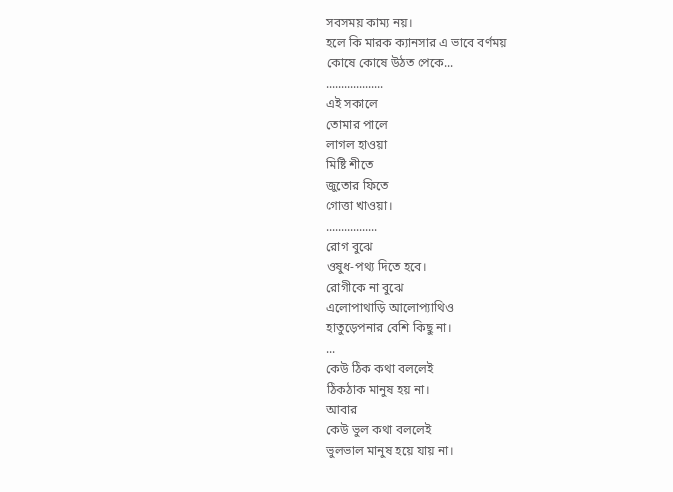সবসময় কাম্য নয়।
হলে কি মারক ক্যানসার এ ভাবে বর্ণময়
কোষে কোষে উঠত পেকে...
...................
এই সকালে
তোমার পালে
লাগল হাওয়া
মিষ্টি শীতে
জুতোর ফিতে
গোত্তা খাওয়া।
.................
রোগ বুঝে
ওষুধ-পথ্য দিতে হবে।
রোগীকে না বুঝে
এলোপাথাড়ি আলোপ্যাথিও
হাতুড়েপনার বেশি কিছু না।
...
কেউ ঠিক কথা বললেই
ঠিকঠাক মানুষ হয় না।
আবার
কেউ ভুল কথা বললেই
ভুলভাল মানুষ হয়ে যায় না।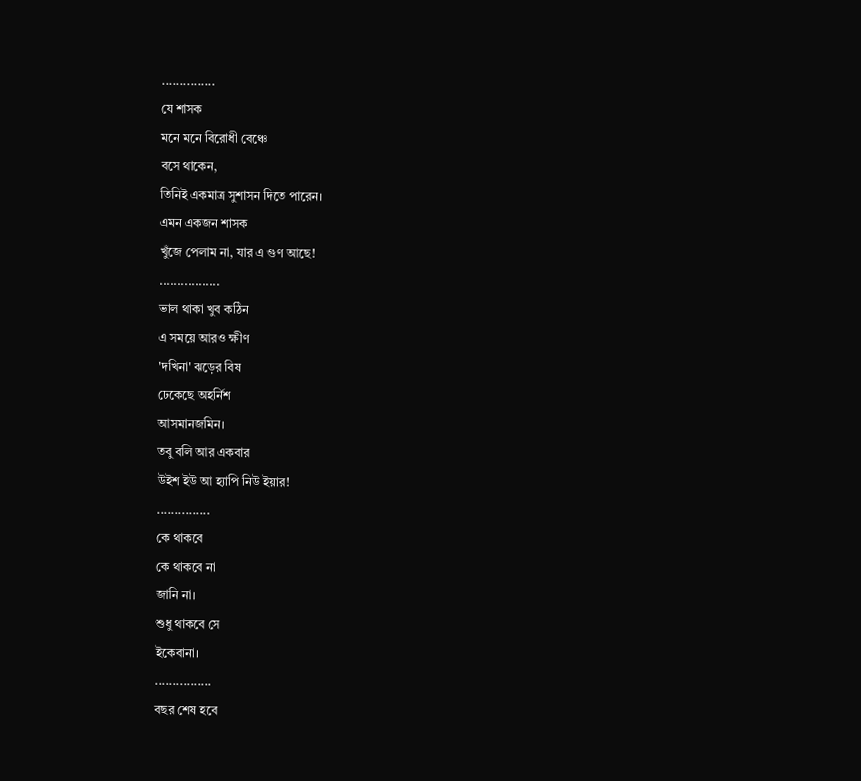...............
যে শাসক
মনে মনে বিরোধী বেঞ্চে
বসে থাকেন,
তিনিই একমাত্র সুশাসন দিতে পারেন।
এমন একজন শাসক
খুঁজে পেলাম না, যার এ গুণ আছে!
.................
ভাল থাকা খুব কঠিন
এ সময়ে আরও ক্ষীণ
'দখিনা' ঝড়ের বিষ
ঢেকেছে অহর্নিশ
আসমানজমিন।
তবু বলি আর একবার
উইশ ইউ আ হ্যাপি নিউ ইয়ার!
...............
কে থাকবে
কে থাকবে না
জানি না।
শুধু থাকবে সে
ইকেবানা।
................
বছর শেষ হবে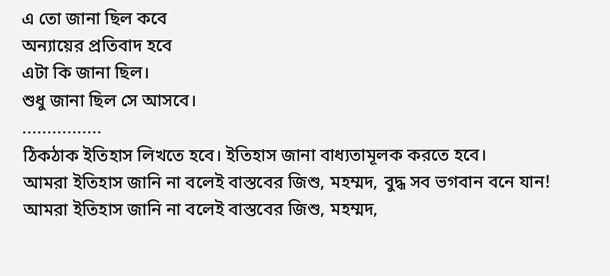এ তো জানা ছিল কবে
অন্যায়ের প্রতিবাদ হবে
এটা কি জানা ছিল।
শুধু জানা ছিল সে আসবে।
................
ঠিকঠাক ইতিহাস লিখতে হবে। ইতিহাস জানা বাধ্যতামূলক করতে হবে।
আমরা ইতিহাস জানি না বলেই বাস্তবের জিশু, মহম্মদ, বুদ্ধ সব ভগবান বনে যান!
আমরা ইতিহাস জানি না বলেই বাস্তবের জিশু, মহম্মদ,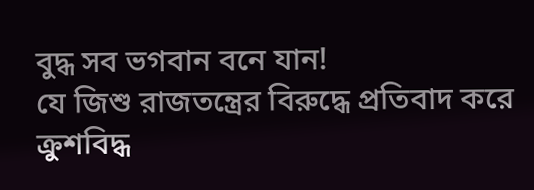বুদ্ধ সব ভগবান বনে যান!
যে জিশু রাজতন্ত্রের বিরুদ্ধে প্রতিবাদ করে ক্রুশবিদ্ধ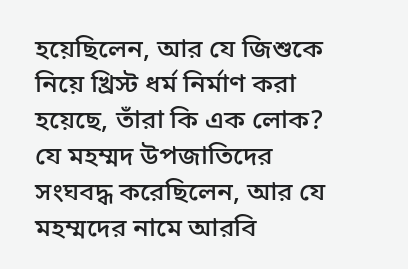হয়েছিলেন, আর যে জিশুকে নিয়ে খ্রিস্ট ধর্ম নির্মাণ করা হয়েছে, তাঁরা কি এক লোক?
যে মহম্মদ উপজাতিদের সংঘবদ্ধ করেছিলেন, আর যে মহম্মদের নামে আরবি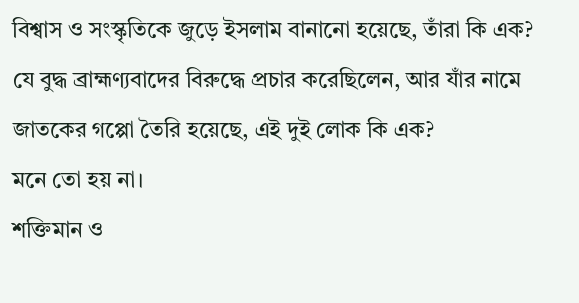বিশ্বাস ও সংস্কৃতিকে জুড়ে ইসলাম বানানো হয়েছে, তাঁরা কি এক?
যে বুদ্ধ ব্রাহ্মণ্যবাদের বিরুদ্ধে প্রচার করেছিলেন, আর যাঁর নামে জাতকের গপ্পো তৈরি হয়েছে, এই দুই লোক কি এক?
মনে তো হয় না।
শক্তিমান ও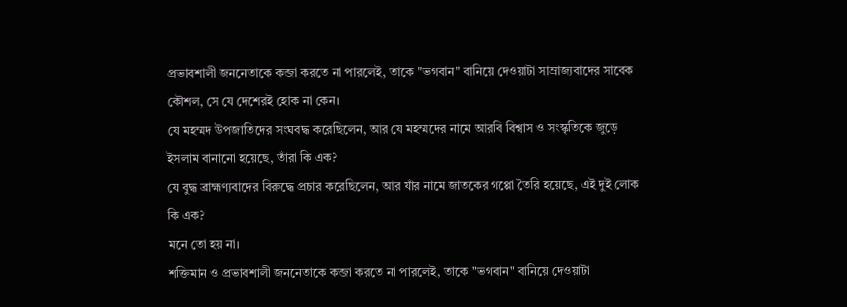প্রভাবশালী জননেতাকে কব্জা করতে না পারলেই, তাকে "ভগবান" বানিয়ে দেওয়াটা সাম্রাজ্যবাদের সাবেক কৌশল, সে যে দেশেরই হোক না কেন।
যে মহম্মদ উপজাতিদের সংঘবদ্ধ করেছিলেন, আর যে মহম্মদের নামে আরবি বিশ্বাস ও সংস্কৃতিকে জুড়ে ইসলাম বানানো হয়েছে, তাঁরা কি এক?
যে বুদ্ধ ব্রাহ্মণ্যবাদের বিরুদ্ধে প্রচার করেছিলেন, আর যাঁর নামে জাতকের গপ্পো তৈরি হয়েছে, এই দুই লোক কি এক?
মনে তো হয় না।
শক্তিমান ও প্রভাবশালী জননেতাকে কব্জা করতে না পারলেই, তাকে "ভগবান" বানিয়ে দেওয়াটা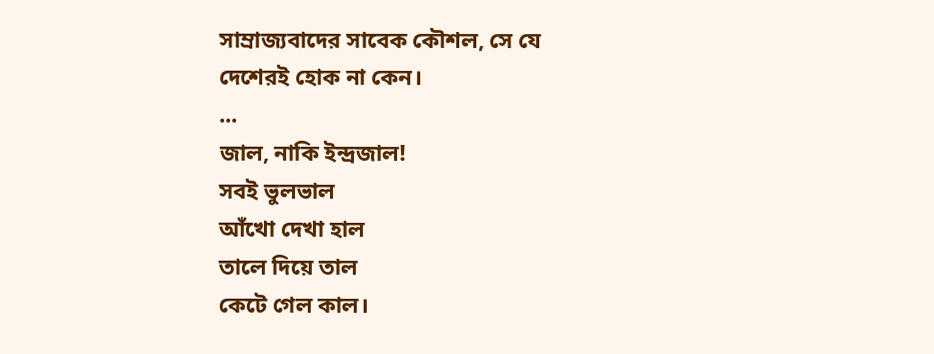সাম্রাজ্যবাদের সাবেক কৌশল, সে যে দেশেরই হোক না কেন।
...
জাল, নাকি ইন্দ্রজাল!
সবই ভুলভাল
আঁখো দেখা হাল
তালে দিয়ে তাল
কেটে গেল কাল।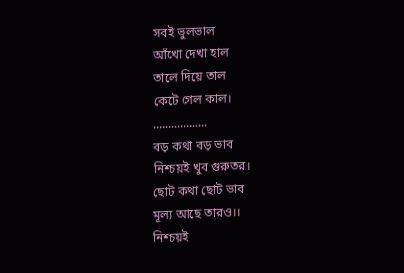সবই ভুলভাল
আঁখো দেখা হাল
তালে দিয়ে তাল
কেটে গেল কাল।
..................
বড় কথা বড় ভাব
নিশ্চয়ই খুব গুরুতর।
ছোট কথা ছোট ভাব
মূল্য আছে তারও।।
নিশ্চয়ই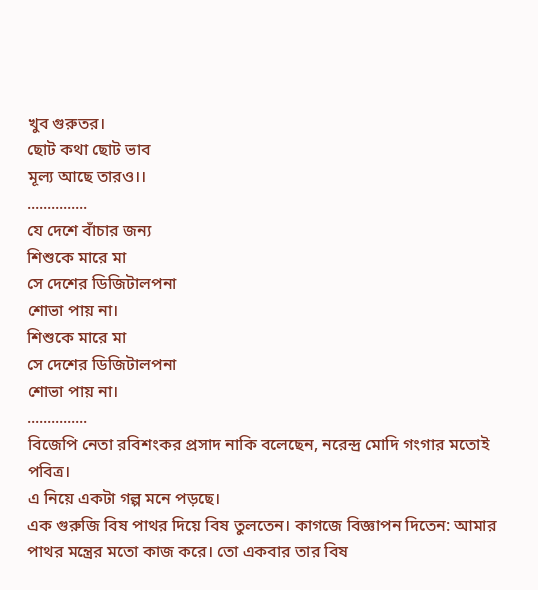খুব গুরুতর।
ছোট কথা ছোট ভাব
মূল্য আছে তারও।।
...............
যে দেশে বাঁচার জন্য
শিশুকে মারে মা
সে দেশের ডিজিটালপনা
শোভা পায় না।
শিশুকে মারে মা
সে দেশের ডিজিটালপনা
শোভা পায় না।
...............
বিজেপি নেতা রবিশংকর প্রসাদ নাকি বলেছেন, নরেন্দ্র মোদি গংগার মতোই পবিত্র।
এ নিয়ে একটা গল্প মনে পড়ছে।
এক গুরুজি বিষ পাথর দিয়ে বিষ তুলতেন। কাগজে বিজ্ঞাপন দিতেন: আমার পাথর মন্ত্রের মতো কাজ করে। তো একবার তার বিষ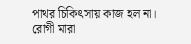পাথর চিকিৎসায় কাজ হল না। রোগী মারা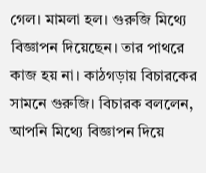গেল। মামলা হল। গুরুজি মিথ্যে বিজ্ঞাপন দিয়েছেন। তার পাথরে কাজ হয় না। কাঠগড়ায় বিচারকের সামনে গুরুজি। বিচারক বললেন, আপনি মিথ্যে বিজ্ঞাপন দিয়ে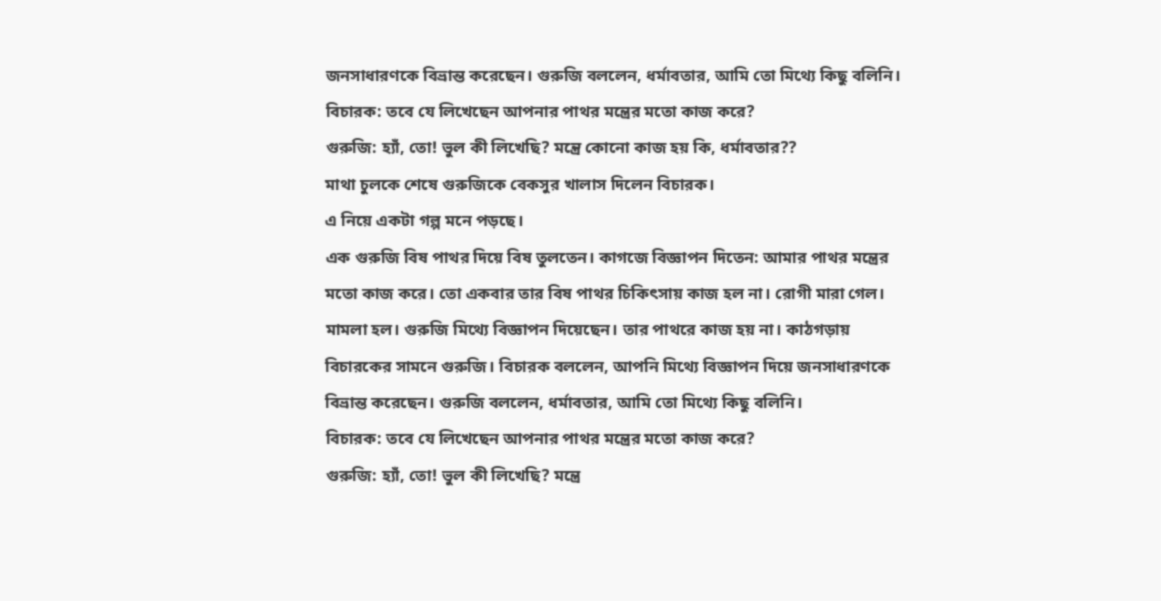জনসাধারণকে বিভ্রান্ত করেছেন। গুরুজি বললেন, ধর্মাবতার, আমি তো মিথ্যে কিছু বলিনি।
বিচারক: তবে যে লিখেছেন আপনার পাথর মন্ত্রের মতো কাজ করে?
গুরুজি: হ্যাঁ, তো! ভুল কী লিখেছি? মন্ত্রে কোনো কাজ হয় কি, ধর্মাবতার??
মাথা চুলকে শেষে গুরুজিকে বেকসুর খালাস দিলেন বিচারক।
এ নিয়ে একটা গল্প মনে পড়ছে।
এক গুরুজি বিষ পাথর দিয়ে বিষ তুলতেন। কাগজে বিজ্ঞাপন দিতেন: আমার পাথর মন্ত্রের মতো কাজ করে। তো একবার তার বিষ পাথর চিকিৎসায় কাজ হল না। রোগী মারা গেল। মামলা হল। গুরুজি মিথ্যে বিজ্ঞাপন দিয়েছেন। তার পাথরে কাজ হয় না। কাঠগড়ায় বিচারকের সামনে গুরুজি। বিচারক বললেন, আপনি মিথ্যে বিজ্ঞাপন দিয়ে জনসাধারণকে বিভ্রান্ত করেছেন। গুরুজি বললেন, ধর্মাবতার, আমি তো মিথ্যে কিছু বলিনি।
বিচারক: তবে যে লিখেছেন আপনার পাথর মন্ত্রের মতো কাজ করে?
গুরুজি: হ্যাঁ, তো! ভুল কী লিখেছি? মন্ত্রে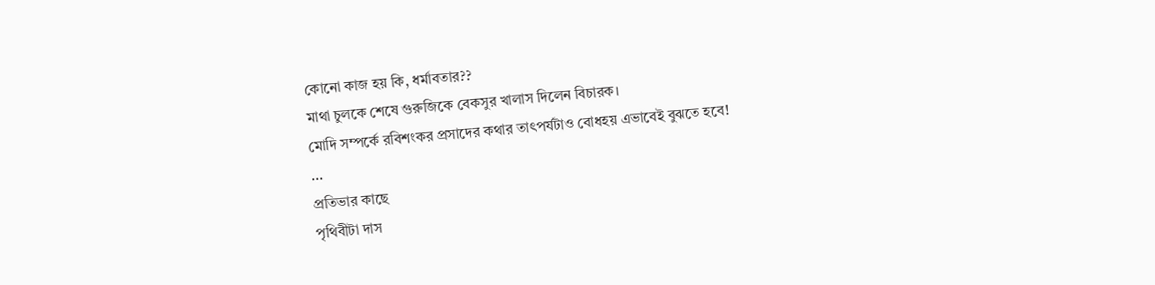কোনো কাজ হয় কি, ধর্মাবতার??
মাথা চুলকে শেষে গুরুজিকে বেকসুর খালাস দিলেন বিচারক।
মোদি সম্পর্কে রবিশংকর প্রসাদের কথার তাৎপর্যটাও বোধহয় এভাবেই বুঝতে হবে!
...
প্রতিভার কাছে
পৃথিবীটা দাস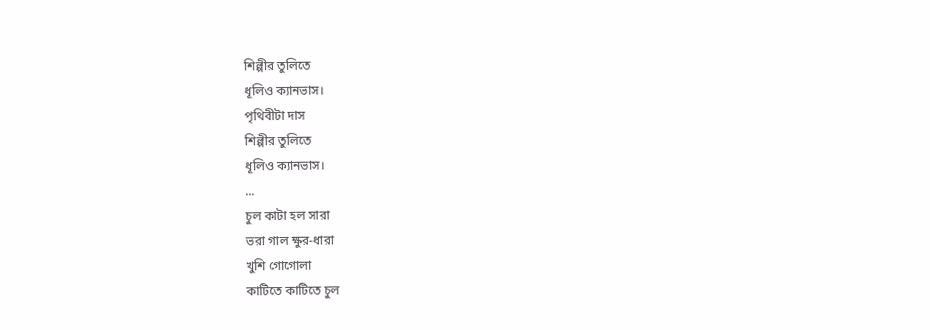শিল্পীর তুলিতে
ধূলিও ক্যানভাস।
পৃথিবীটা দাস
শিল্পীর তুলিতে
ধূলিও ক্যানভাস।
...
চুল কাটা হল সারা
ভরা গাল ক্ষুর-ধারা
খুশি গোগোলা
কাটিতে কাটিতে চুল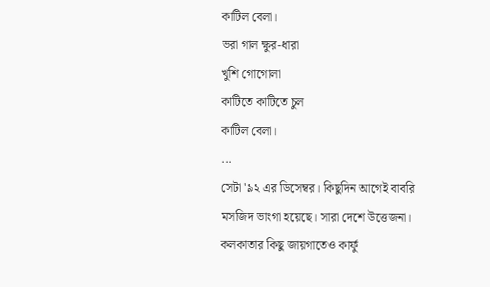কাটিল বেলা।
ভরা গাল ক্ষুর-ধারা
খুশি গোগোলা
কাটিতে কাটিতে চুল
কাটিল বেলা।
...
সেটা '৯২ এর ডিসেম্বর। কিছুদিন আগেই বাবরি মসজিদ ভাংগা হয়েছে। সারা দেশে উত্তেজনা। কলকাতার কিছু জায়গাতেও কার্ফু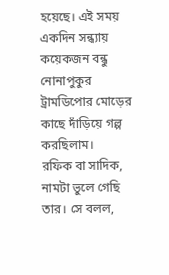হয়েছে। এই সময় একদিন সন্ধ্যায় কয়েকজন বন্ধু নোনাপুকুর ট্রামডিপোর মোড়ের কাছে দাঁড়িয়ে গল্প করছিলাম।
রফিক বা সাদিক, নামটা ভুলে গেছি তার। সে বলল,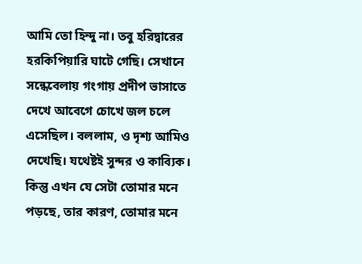আমি তো হিন্দু না। তবু হরিদ্বারের হরকিপিয়ারি ঘাটে গেছি। সেখানে সন্ধেবেলায় গংগায় প্রদীপ ভাসাতে দেখে আবেগে চোখে জল চলে এসেছিল। বললাম, ও দৃশ্য আমিও দেখেছি। যথেষ্টই সুন্দর ও কাব্যিক। কিন্তু এখন যে সেটা তোমার মনে পড়ছে, তার কারণ, তোমার মনে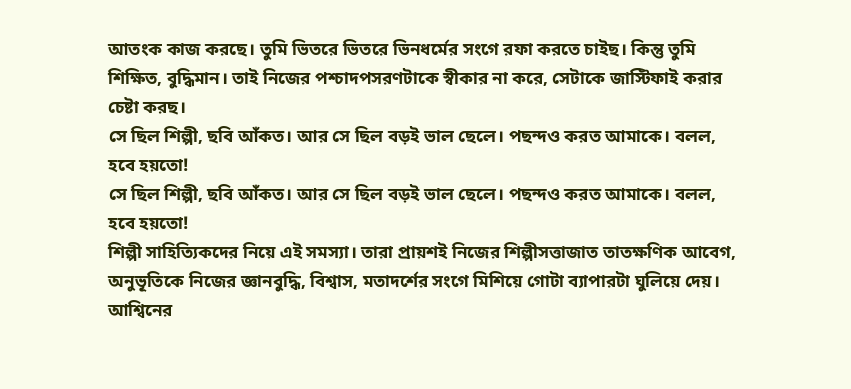আতংক কাজ করছে। তুমি ভিতরে ভিতরে ভিনধর্মের সংগে রফা করতে চাইছ। কিন্তু তুমি শিক্ষিত, বুদ্ধিমান। তাই নিজের পশ্চাদপসরণটাকে স্বীকার না করে, সেটাকে জাস্টিফাই করার চেষ্টা করছ।
সে ছিল শিল্পী, ছবি আঁকত। আর সে ছিল বড়ই ভাল ছেলে। পছন্দও করত আমাকে। বলল, হবে হয়তো!
সে ছিল শিল্পী, ছবি আঁকত। আর সে ছিল বড়ই ভাল ছেলে। পছন্দও করত আমাকে। বলল, হবে হয়তো!
শিল্পী সাহিত্যিকদের নিয়ে এই সমস্যা। তারা প্রায়শই নিজের শিল্পীসত্তাজাত তাতক্ষণিক আবেগ, অনুভূতিকে নিজের জ্ঞানবুদ্ধি, বিশ্বাস, মতাদর্শের সংগে মিশিয়ে গোটা ব্যাপারটা ঘুলিয়ে দেয়।
আশ্বিনের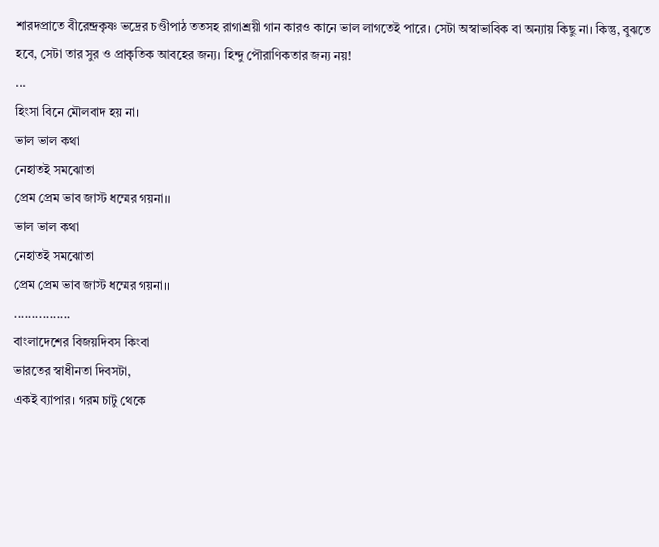শারদপ্রাতে বীরেন্দ্রকৃষ্ণ ভদ্রের চণ্ডীপাঠ ততসহ রাগাশ্রয়ী গান কারও কানে ভাল লাগতেই পারে। সেটা অস্বাভাবিক বা অন্যায় কিছু না। কিন্তু, বুঝতে হবে, সেটা তার সুর ও প্রাকৃতিক আবহের জন্য। হিন্দু পৌরাণিকতার জন্য নয়!
...
হিংসা বিনে মৌলবাদ হয় না।
ভাল ভাল কথা
নেহাতই সমঝোতা
প্রেম প্রেম ভাব জাস্ট ধম্মের গয়না।।
ভাল ভাল কথা
নেহাতই সমঝোতা
প্রেম প্রেম ভাব জাস্ট ধম্মের গয়না।।
................
বাংলাদেশের বিজয়দিবস কিংবা
ভারতের স্বাধীনতা দিবসটা,
একই ব্যাপার। গরম চাটু থেকে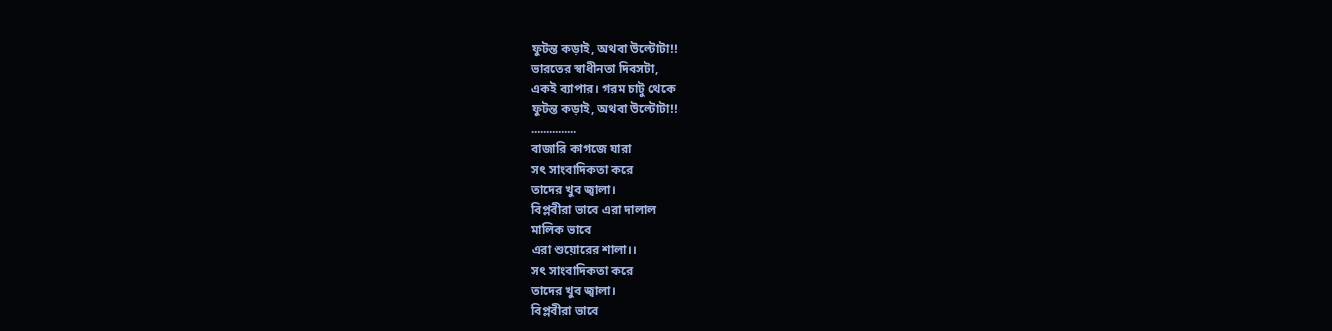ফুটন্ত কড়াই, অথবা উল্টোটা!!
ভারতের স্বাধীনতা দিবসটা,
একই ব্যাপার। গরম চাটু থেকে
ফুটন্ত কড়াই, অথবা উল্টোটা!!
...............
বাজারি কাগজে যারা
সৎ সাংবাদিকতা করে
তাদের খুব জ্বালা।
বিপ্লবীরা ভাবে এরা দালাল
মালিক ভাবে
এরা শুয়োরের শালা।।
সৎ সাংবাদিকতা করে
তাদের খুব জ্বালা।
বিপ্লবীরা ভাবে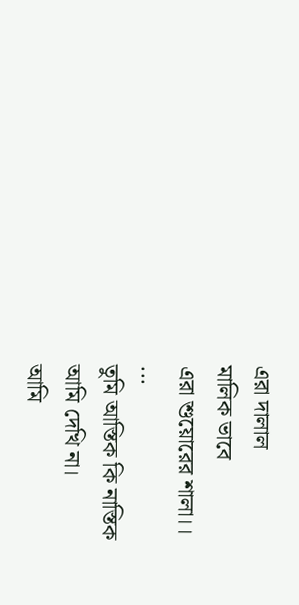এরা দালাল
মালিক ভাবে
এরা শুয়োরের শালা।।
...
তুমি আস্তিক কি নাস্তিক
আমি দেখি না।
আমি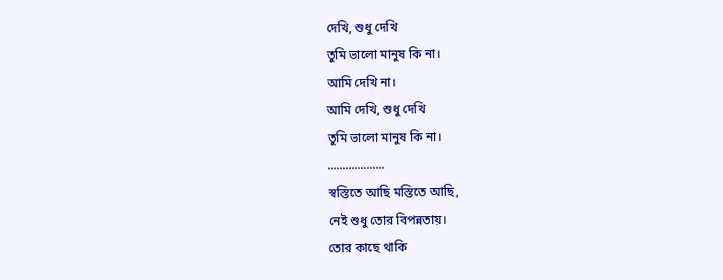দেখি, শুধু দেখি
তুমি ভালো মানুষ কি না।
আমি দেখি না।
আমি দেখি, শুধু দেখি
তুমি ভালো মানুষ কি না।
...................
স্বস্তিতে আছি মস্তিতে আছি,
নেই শুধু তোর বিপন্নতায়।
তোর কাছে থাকি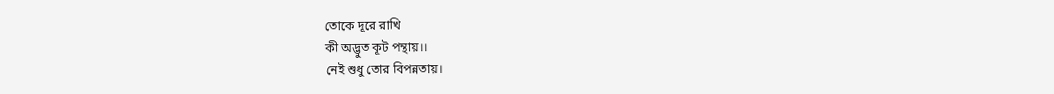তোকে দূরে রাখি
কী অদ্ভুত কূট পন্থায়।।
নেই শুধু তোর বিপন্নতায়।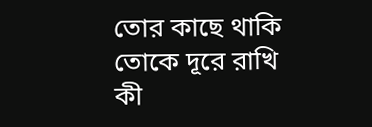তোর কাছে থাকি
তোকে দূরে রাখি
কী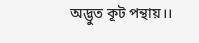অদ্ভুত কূট পন্থায়।।